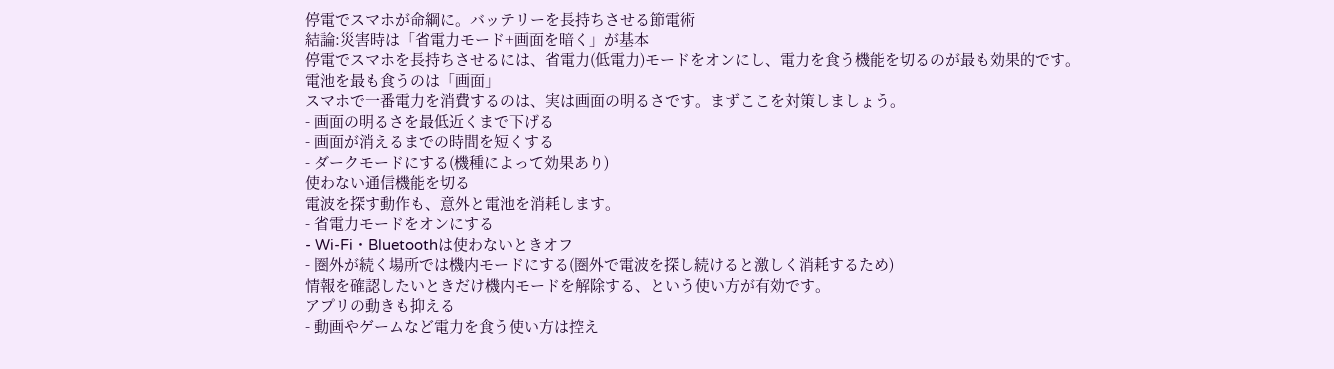停電でスマホが命綱に。バッテリーを長持ちさせる節電術
結論:災害時は「省電力モード+画面を暗く」が基本
停電でスマホを長持ちさせるには、省電力(低電力)モードをオンにし、電力を食う機能を切るのが最も効果的です。
電池を最も食うのは「画面」
スマホで一番電力を消費するのは、実は画面の明るさです。まずここを対策しましょう。
- 画面の明るさを最低近くまで下げる
- 画面が消えるまでの時間を短くする
- ダークモードにする(機種によって効果あり)
使わない通信機能を切る
電波を探す動作も、意外と電池を消耗します。
- 省電力モードをオンにする
- Wi-Fi・Bluetoothは使わないときオフ
- 圏外が続く場所では機内モードにする(圏外で電波を探し続けると激しく消耗するため)
情報を確認したいときだけ機内モードを解除する、という使い方が有効です。
アプリの動きも抑える
- 動画やゲームなど電力を食う使い方は控え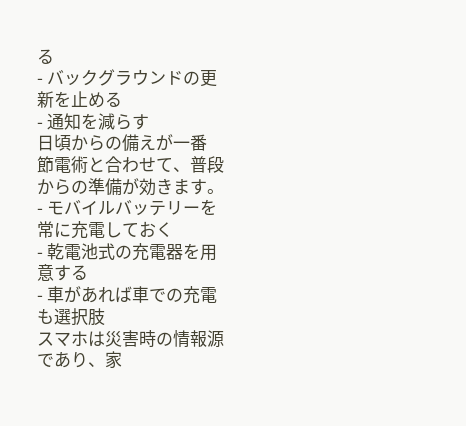る
- バックグラウンドの更新を止める
- 通知を減らす
日頃からの備えが一番
節電術と合わせて、普段からの準備が効きます。
- モバイルバッテリーを常に充電しておく
- 乾電池式の充電器を用意する
- 車があれば車での充電も選択肢
スマホは災害時の情報源であり、家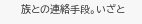族との連絡手段。いざと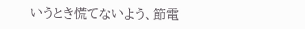いうとき慌てないよう、節電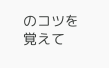のコツを覚えて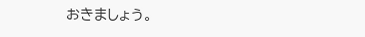おきましょう。